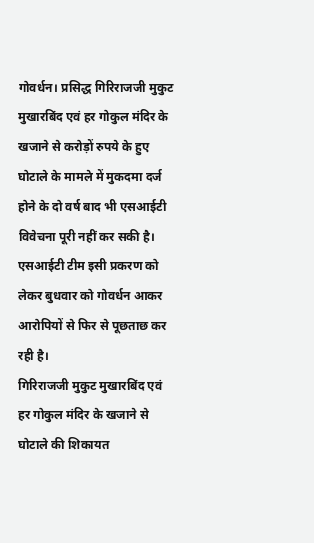गोवर्धन। प्रसिद्ध गिरिराजजी मुकुट मुखारबिंद एवं हर गोकुल मंदिर के खजाने से करोड़ों रुपये के हुए घोटाले के मामले में मुकदमा दर्ज होने के दो वर्ष बाद भी एसआईटी विवेचना पूरी नहीं कर सकी है। एसआईटी टीम इसी प्रकरण को लेकर बुधवार को गोवर्धन आकर आरोपियों से फिर से पूछताछ कर रही है।
गिरिराजजी मुकुट मुखारबिंद एवं हर गोकुल मंदिर के खजाने से घोटाले की शिकायत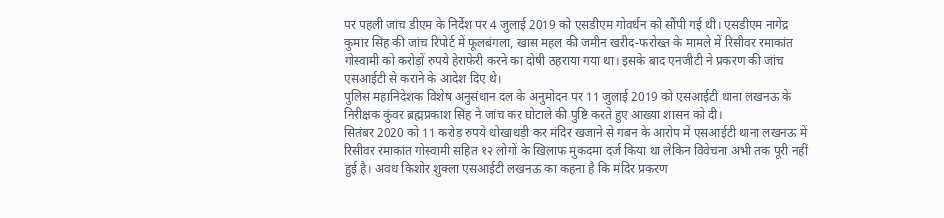पर पहली जांच डीएम के निर्देश पर 4 जुलाई 2019 को एसडीएम गोवर्धन को सौंपी गई थी। एसडीएम नागेंद्र कुमार सिंह की जांच रिपोर्ट में फूलबंगला, खास महल की जमीन खरीद-फरोख्त के मामले में रिसीवर रमाकांत गोस्वामी को करोड़ों रुपये हेराफेरी करने का दोषी ठहराया गया था। इसके बाद एनजीटी ने प्रकरण की जांच एसआईटी से कराने के आदेश दिए थे।
पुलिस महानिदेशक विशेष अनुसंधान दल के अनुमोदन पर 11 जुलाई 2019 को एसआईटी थाना लखनऊ के निरीक्षक कुंवर ब्रह्मप्रकाश सिंह ने जांच कर घोटाले की पुष्टि करते हुए आख्या शासन को दी।
सितंबर 2020 को 11 करोड़ रुपये धोखाधड़ी कर मंदिर खजाने से गबन के आरोप में एसआईटी थाना लखनऊ में रिसीवर रमाकांत गोस्वामी सहित १२ लोगों के खिलाफ मुकदमा दर्ज किया था लेकिन विवेचना अभी तक पूरी नहीं हुई है। अवध किशोर शुक्ला एसआईटी लखनऊ का कहना है कि मंदिर प्रकरण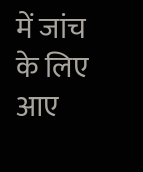में जांच के लिए आए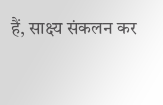हैं, साक्ष्य संकलन कर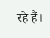रहे हैं।